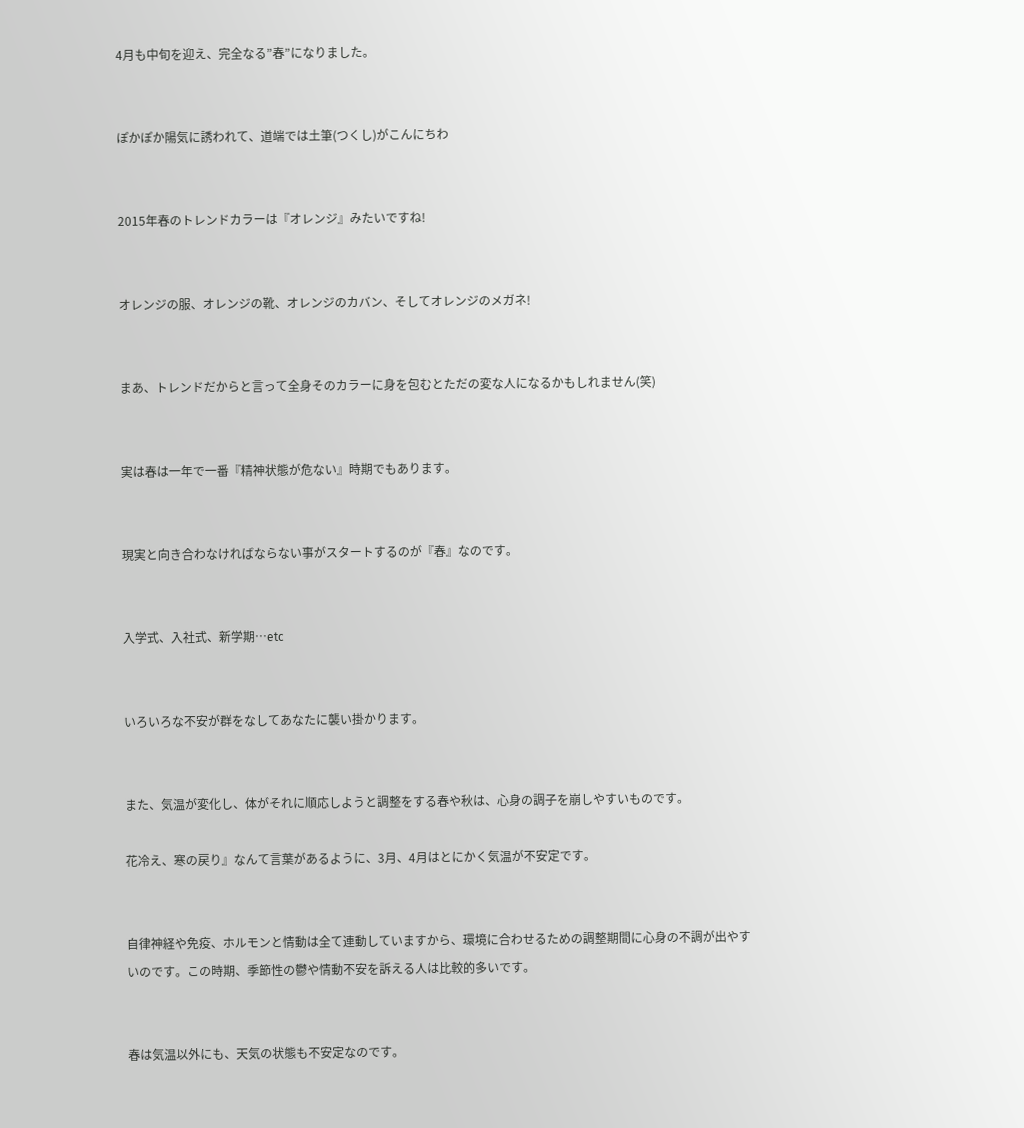4月も中旬を迎え、完全なる”春”になりました。


ぽかぽか陽気に誘われて、道端では土筆(つくし)がこんにちわ


2015年春のトレンドカラーは『オレンジ』みたいですね!


オレンジの服、オレンジの靴、オレンジのカバン、そしてオレンジのメガネ!


まあ、トレンドだからと言って全身そのカラーに身を包むとただの変な人になるかもしれません(笑)


実は春は一年で一番『精神状態が危ない』時期でもあります。


現実と向き合わなければならない事がスタートするのが『春』なのです。


入学式、入社式、新学期…etc


いろいろな不安が群をなしてあなたに襲い掛かります。


また、気温が変化し、体がそれに順応しようと調整をする春や秋は、心身の調子を崩しやすいものです。

花冷え、寒の戻り』なんて言葉があるように、3月、4月はとにかく気温が不安定です。


自律神経や免疫、ホルモンと情動は全て連動していますから、環境に合わせるための調整期間に心身の不調が出やすいのです。この時期、季節性の鬱や情動不安を訴える人は比較的多いです。


春は気温以外にも、天気の状態も不安定なのです。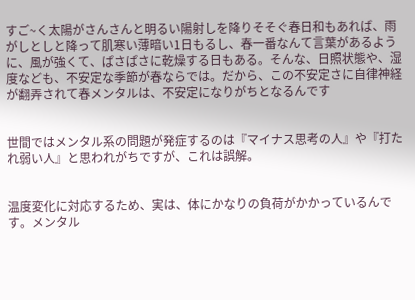すご~く太陽がさんさんと明るい陽射しを降りそそぐ春日和もあれば、雨がしとしと降って肌寒い薄暗い1日もるし、春一番なんて言葉があるように、風が強くて、ぱさぱさに乾燥する日もある。そんな、日照状態や、湿度なども、不安定な季節が春ならでは。だから、この不安定さに自律神経が翻弄されて春メンタルは、不安定になりがちとなるんです


世間ではメンタル系の問題が発症するのは『マイナス思考の人』や『打たれ弱い人』と思われがちですが、これは誤解。


温度変化に対応するため、実は、体にかなりの負荷がかかっているんです。メンタル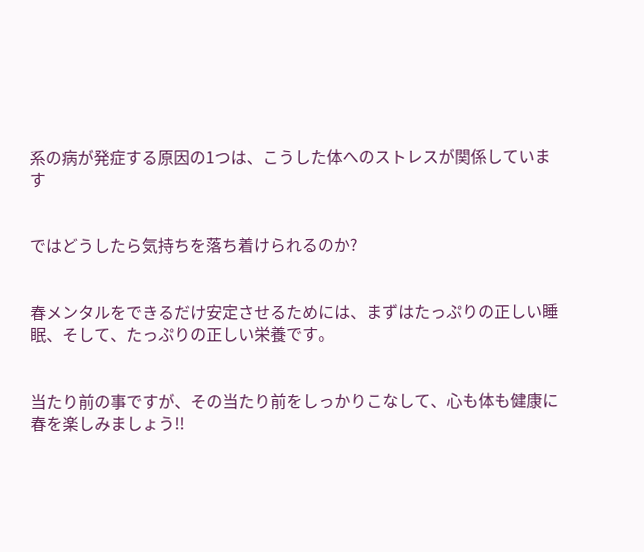系の病が発症する原因の1つは、こうした体へのストレスが関係しています


ではどうしたら気持ちを落ち着けられるのか?


春メンタルをできるだけ安定させるためには、まずはたっぷりの正しい睡眠、そして、たっぷりの正しい栄養です。


当たり前の事ですが、その当たり前をしっかりこなして、心も体も健康に春を楽しみましょう!!